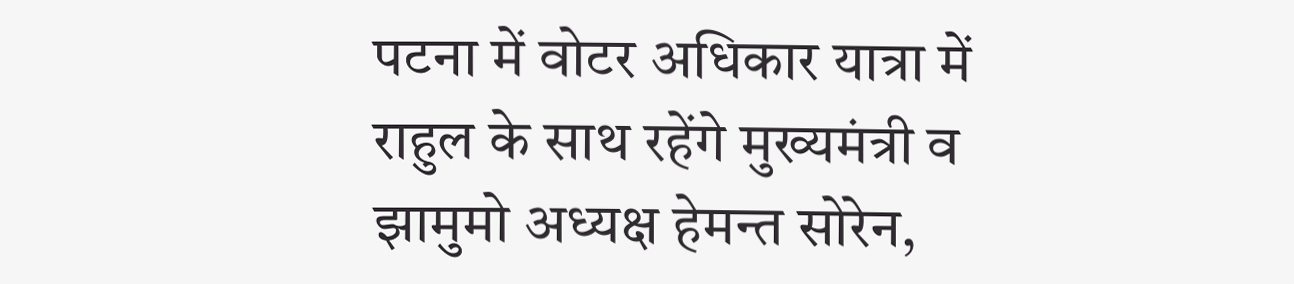पटना में वोटर अधिकार यात्रा में राहुल के साथ रहेंगे मुख्यमंत्री व झामुमो अध्यक्ष हेमन्त सोरेन,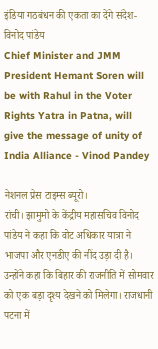इंडिया गठबंधन की एकता का देंगे संदेश- विनोद पांडेय
Chief Minister and JMM President Hemant Soren will be with Rahul in the Voter Rights Yatra in Patna, will give the message of unity of India Alliance - Vinod Pandey

नेशनल प्रेस टाइम्स ब्यूरो।
रांची। झामुमो के केंद्रीय महासचिव विनोद पांडेय ने कहा कि वोट अधिकार यात्रा ने भाजपा और एनडीए की नींद उड़ा दी है। उन्होंने कहा कि बिहार की राजनीति में सोमवार को एक बड़ा दृश्य देखने को मिलेगा। राजधानी पटना में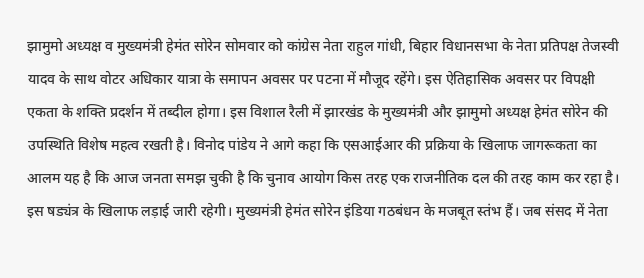झामुमो अध्यक्ष व मुख्यमंत्री हेमंत सोरेन सोमवार को कांग्रेस नेता राहुल गांधी, बिहार विधानसभा के नेता प्रतिपक्ष तेजस्वी यादव के साथ वोटर अधिकार यात्रा के समापन अवसर पर पटना में मौजूद रहेंगे। इस ऐतिहासिक अवसर पर विपक्षी एकता के शक्ति प्रदर्शन में तब्दील होगा। इस विशाल रैली में झारखंड के मुख्यमंत्री और झामुमो अध्यक्ष हेमंत सोरेन की उपस्थिति विशेष महत्व रखती है। विनोद पांडेय ने आगे कहा कि एसआईआर की प्रक्रिया के खिलाफ जागरूकता का आलम यह है कि आज जनता समझ चुकी है कि चुनाव आयोग किस तरह एक राजनीतिक दल की तरह काम कर रहा है। इस षड्यंत्र के खिलाफ लड़ाई जारी रहेगी। मुख्यमंत्री हेमंत सोरेन इंडिया गठबंधन के मजबूत स्तंभ हैं। जब संसद में नेता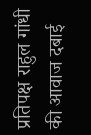प्रतिपक्ष राहुल गांधी की आवाज दबाई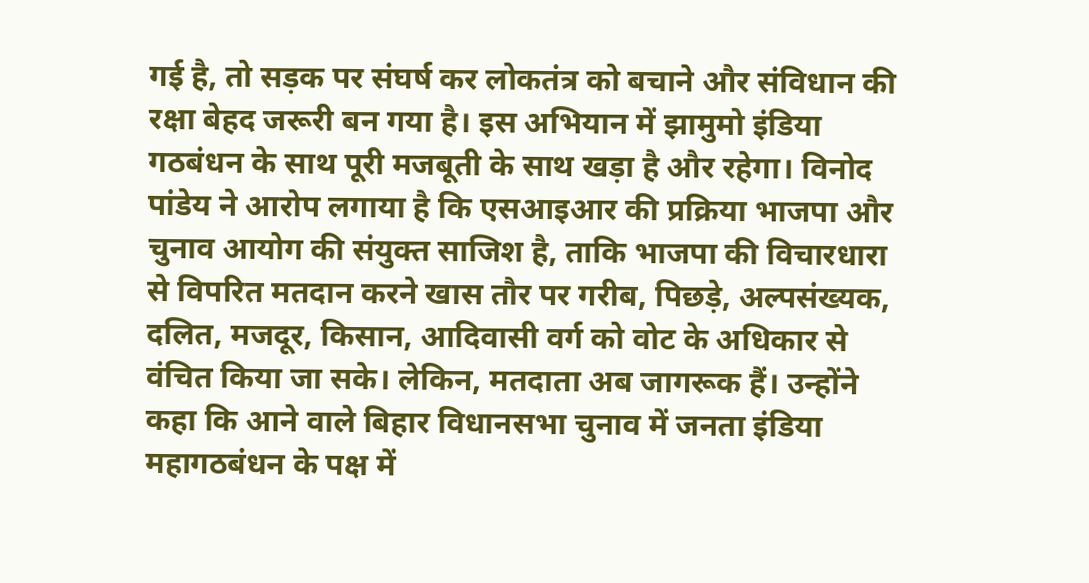गई है, तो सड़क पर संघर्ष कर लोकतंत्र को बचाने और संविधान की रक्षा बेहद जरूरी बन गया है। इस अभियान में झामुमो इंडिया गठबंधन के साथ पूरी मजबूती के साथ खड़ा है और रहेगा। विनोद पांडेय ने आरोप लगाया है कि एसआइआर की प्रक्रिया भाजपा और चुनाव आयोग की संयुक्त साजिश है, ताकि भाजपा की विचारधारा से विपरित मतदान करने खास तौर पर गरीब, पिछड़े, अल्पसंख्यक, दलित, मजदूर, किसान, आदिवासी वर्ग को वोट के अधिकार से वंचित किया जा सके। लेकिन, मतदाता अब जागरूक हैं। उन्होंने कहा कि आने वाले बिहार विधानसभा चुनाव में जनता इंडिया महागठबंधन के पक्ष में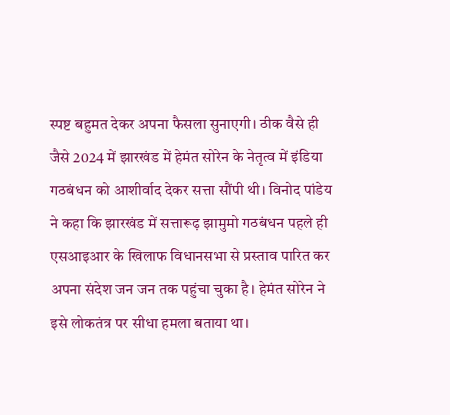स्पष्ट बहुमत देकर अपना फैसला सुनाएगी। ठीक वैसे ही जैसे 2024 में झारखंड में हेमंत सोरेन के नेतृत्व में इंडिया गठबंधन को आशीर्वाद देकर सत्ता सौंपी थी। विनोद पांडेय ने कहा कि झारखंड में सत्तारूढ़ झामुमो गठबंधन पहले ही एसआइआर के खिलाफ विधानसभा से प्रस्ताव पारित कर अपना संदेश जन जन तक पहुंचा चुका है। हेमंत सोरेन ने इसे लोकतंत्र पर सीधा हमला बताया था।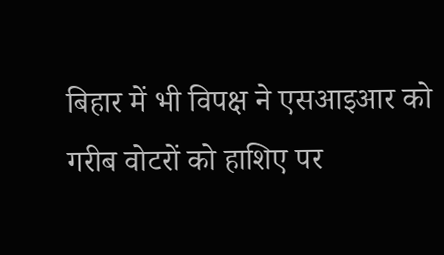बिहार में भी विपक्ष ने एसआइआर को गरीब वोटरों को हाशिए पर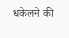धकेलने की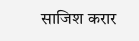साजिश करार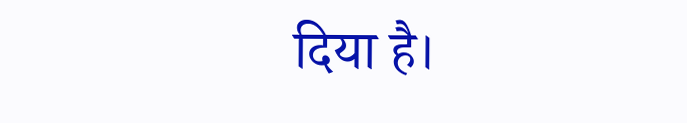दिया है।